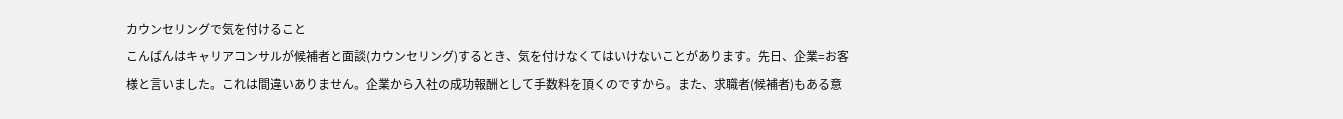カウンセリングで気を付けること
こんばんはキャリアコンサルが候補者と面談(カウンセリング)するとき、気を付けなくてはいけないことがあります。先日、企業=お客様と言いました。これは間違いありません。企業から入社の成功報酬として手数料を頂くのですから。また、求職者(候補者)もある意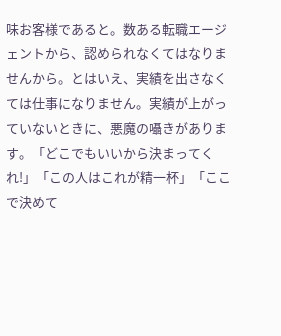味お客様であると。数ある転職エージェントから、認められなくてはなりませんから。とはいえ、実績を出さなくては仕事になりません。実績が上がっていないときに、悪魔の囁きがあります。「どこでもいいから決まってくれ!」「この人はこれが精一杯」「ここで決めて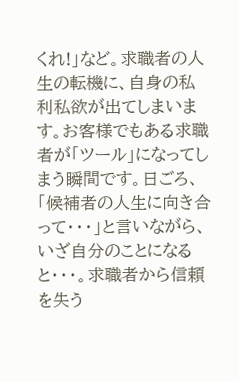くれ!」など。求職者の人生の転機に、自身の私利私欲が出てしまいます。お客様でもある求職者が「ツール」になってしまう瞬間です。日ごろ、「候補者の人生に向き合って・・・」と言いながら、いざ自分のことになると・・・。求職者から信頼を失う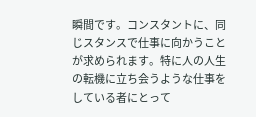瞬間です。コンスタントに、同じスタンスで仕事に向かうことが求められます。特に人の人生の転機に立ち会うような仕事をしている者にとって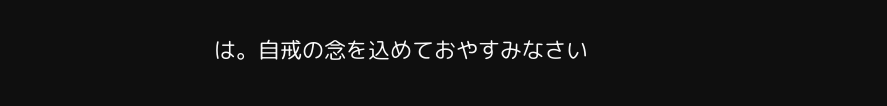は。自戒の念を込めておやすみなさい